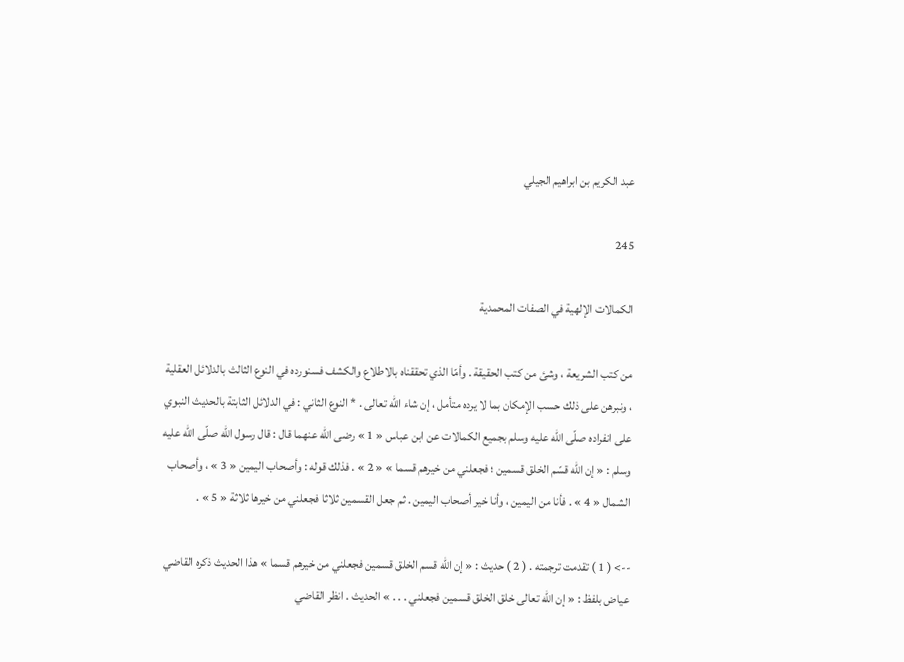عبد الكريم بن ابراهيم الجيلي

245

الكمالات الإلهية في الصفات المحمدية

من كتب الشريعة ، وشئ من كتب الحقيقة . وأمّا الذي تحققناه بالاطلاع والكشف فسنورده في النوع الثالث بالدلائل العقلية ، ونبرهن على ذلك حسب الإمكان بما لا يرده متأمل ، إن شاء اللّه تعالى . * النوع الثاني : في الدلائل الثابتة بالحديث النبوي على انفراده صلّى اللّه عليه وسلم بجميع الكمالات عن ابن عباس « 1 » رضى اللّه عنهما قال : قال رسول اللّه صلّى اللّه عليه وسلم : « إن اللّه قسّم الخلق قسمين ؛ فجعلني من خيرهم قسما » « 2 » . فذلك قوله : وأصحاب اليمين « 3 » ، وأصحاب الشمال « 4 » . فأنا من اليمين ، وأنا خير أصحاب اليمين . ثم جعل القسمين ثلاثا فجعلني من خيرها ثلاثة « 5 » .

--> ( 1 ) تقدمت ترجمته . ( 2 ) حديث : « إن اللّه قسم الخلق قسمين فجعلني من خيرهم قسما » هذا الحديث ذكره القاضي عياض بلفظ : « إن اللّه تعالى خلق الخلق قسمين فجعلني . . . » الحديث . انظر القاضي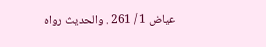عياض 1 / 261 . والحديث رواه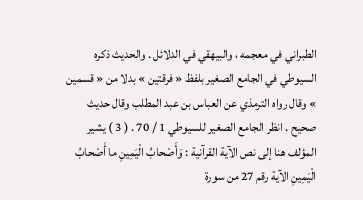الطبراني في معجمه ، والبيهقي في الدلائل . والحديث ذكره السيوطي في الجامع الصغير بلفظ « فرقتين » بدلا من « قسمين » وقال رواه الترمذي عن العباس بن عبد المطلب وقال حديث صحيح . انظر الجامع الصغير للسيوطي 1 / 70 . ( 3 ) يشير المؤلف هنا إلى نص الآية القرآنية : وَأَصْحابُ الْيَمِينِ ما أَصْحابُ الْيَمِينِ الآية رقم 27 من سورة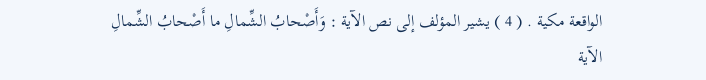الواقعة مكية . ( 4 ) يشير المؤلف إلى نص الآية : وَأَصْحابُ الشِّمالِ ما أَصْحابُ الشِّمالِ الآية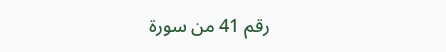رقم 41 من سورة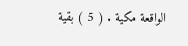الواقعة مكية . ( 5 ) بقية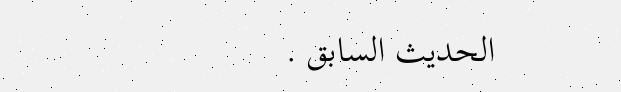الحديث السابق .